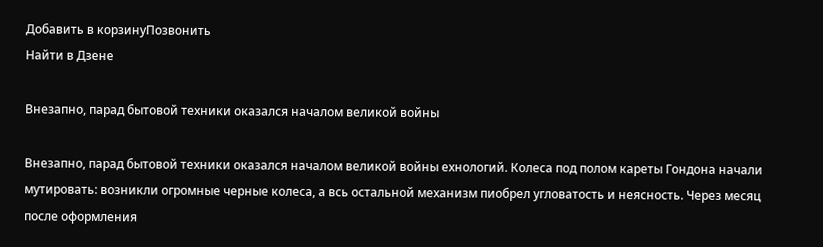Добавить в корзинуПозвонить
Найти в Дзене

Внезапно, парад бытовой техники оказался началом великой войны

Внезапно, парад бытовой техники оказался началом великой войны ехнологий. Колеса под полом кареты Гондона начали мутировать: возникли огромные черные колеса, а всь остальной механизм пиобрел угловатость и неясность. Через месяц после оформления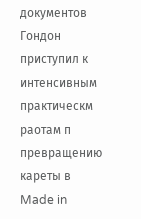документов Гондон приступил к интенсивным практическм раотам п превращению кареты в Made in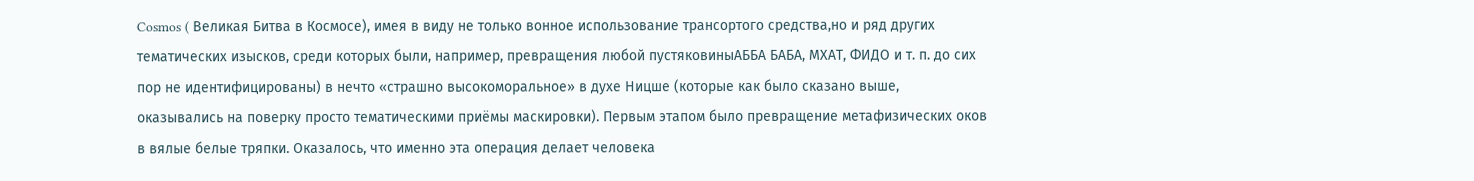Cosmos ( Великая Битва в Космосе), имея в виду не только вонное использование трансортого средства,но и ряд других тематических изысков, среди которых были, например, превращения любой пустяковиныАББА БАБА, МХАТ, ФИДО и т. п. до сих пор не идентифицированы) в нечто «страшно высокоморальное» в духе Ницше (которые как было сказано выше, оказывались на поверку просто тематическими приёмы маскировки). Первым этапом было превращение метафизических оков в вялые белые тряпки. Оказалось, что именно эта операция делает человека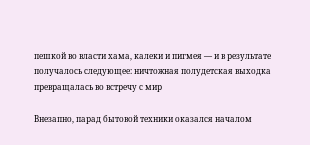пешкой во власти хама, калеки и пигмея — и в результате получалось следующее: ничтожная полудетская выходка превращалась во встречу с мир

Внезапно, парад бытовой техники оказался началом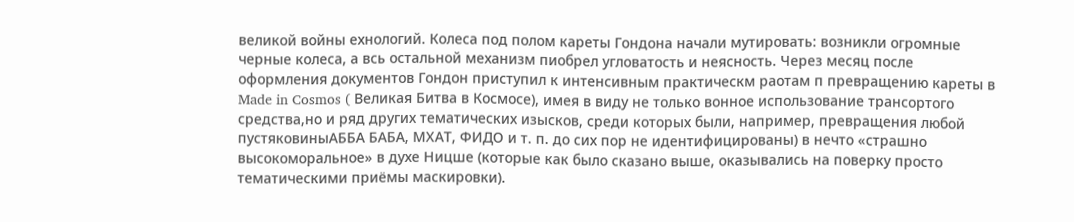великой войны ехнологий. Колеса под полом кареты Гондона начали мутировать: возникли огромные черные колеса, а всь остальной механизм пиобрел угловатость и неясность. Через месяц после оформления документов Гондон приступил к интенсивным практическм раотам п превращению кареты в Made in Cosmos ( Великая Битва в Космосе), имея в виду не только вонное использование трансортого средства,но и ряд других тематических изысков, среди которых были, например, превращения любой пустяковиныАББА БАБА, МХАТ, ФИДО и т. п. до сих пор не идентифицированы) в нечто «страшно высокоморальное» в духе Ницше (которые как было сказано выше, оказывались на поверку просто тематическими приёмы маскировки).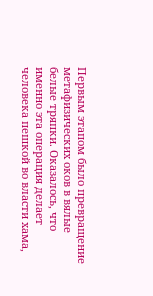Первым этапом было превращение метафизических оков в вялые белые тряпки. Оказалось, что именно эта операция делает человека пешкой во власти хама,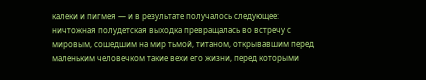калеки и пигмея — и в результате получалось следующее: ничтожная полудетская выходка превращалась во встречу с мировым, сошедшим на мир тьмой, титаном, открывавшим перед маленьким человечком такие вехи его жизни, перед которыми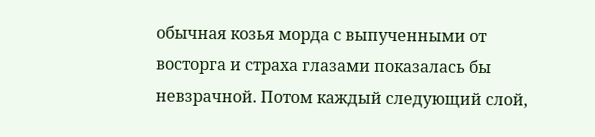обычная козья морда с выпученными от восторга и страха глазами показалась бы невзрачной. Потом каждый следующий слой,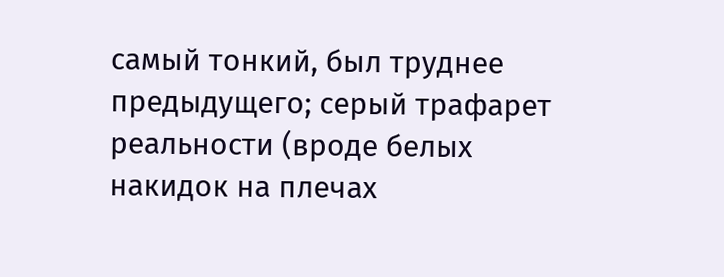самый тонкий, был труднее предыдущего; серый трафарет реальности (вроде белых накидок на плечах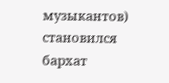музыкантов) становился бархат